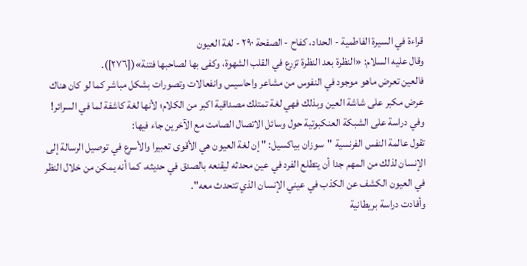قراءة في السيرة الفاطمية - الحداد، كفاح - الصفحة ٢٩٠ - لغة العيون
وقال عليه السلام: «النظرة بعد النظرة تزرع في القلب الشهوة، وكفى بها لصاحبها فتنة»([٢٧٦]).
فالعين تعرض ماهو موجود في النفوس من مشاعر واحاسيس وانفعالات وتصورات بشكل مباشر كما لو كان هناك عرض مكبر على شاشة العين وبذلك فهي لغة تمتلك مصداقية اكبر من الكلام؛ لأنها لغة كاشفة لما في السرائر!
وفي دراسة على الشبكة العنكبوتية حول وسائل الاتصال الصامت مع الآخرين جاء فيها:
تقول عالمة النفس الفرنسية "سوزان بياكسيل: " إن لغة العيون هي الأقوى تعبيرا والأسرع في توصيل الرسالة إلى الإنسان لذلك من المهم جدا أن يتطلع الفرد في عين محدثه ليقنعه بالصدق في حديثه، كما أنه يمكن من خلال النظر في العيون الكشف عن الكذب في عيني الإنسان الذي تتحدث معه".
وأفادت دراسة بريطانية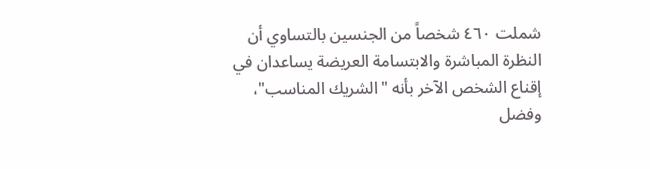شملت ٤٦٠ شخصاً من الجنسين بالتساوي أن النظرة المباشرة والابتسامة العريضة يساعدان في إقناع الشخص الآخر بأنه "الشريك المناسب"، وفضل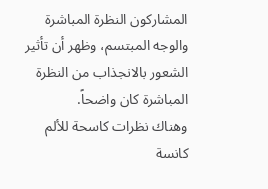المشاركون النظرة المباشرة والوجه المبتسم، وظهر أن تأثير الشعور بالانجذاب من النظرة المباشرة كان واضحاً.
وهناك نظرات كاسحة للألم كانسة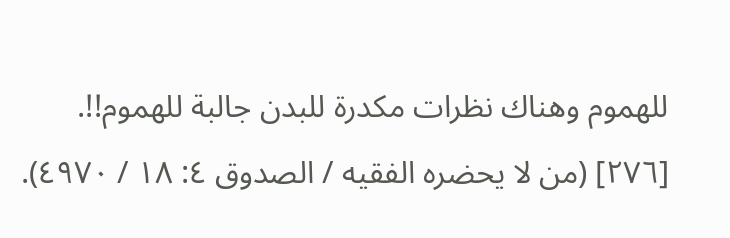للهموم وهناك نظرات مكدرة للبدن جالبة للهموم!!.
[٢٧٦] (من لا يحضره الفقيه / الصدوق ٤: ١٨ / ٤٩٧٠).